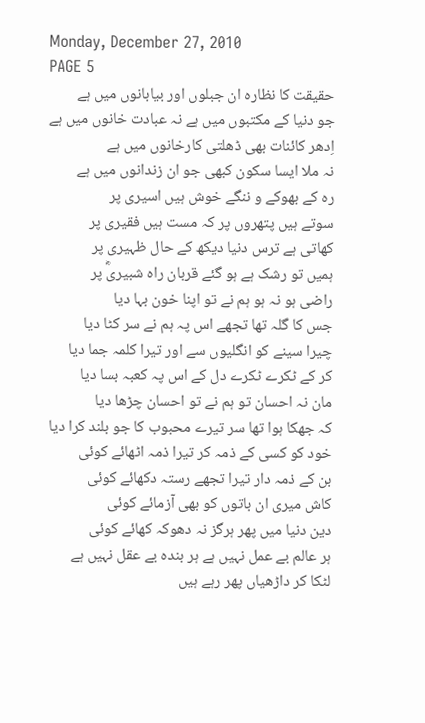Monday, December 27, 2010
PAGE 5
حقیقت کا نظارہ ان جبلوں اور بیابانوں میں ہے
جو دنیا کے مکتبوں میں ہے نہ عبادت خانوں میں ہے
اِدھر کائنات بھی ڈھلتی کارخانوں میں ہے
نہ ملا ایسا سکون کبھی جو ان زندانوں میں ہے
رہ کے بھوکے و ننگے خوش ہیں اسیری پر
سوتے ہیں پتھروں پر کہ مست ہیں فقیری پر
کھاتی ہے ترس دنیا دیکھ کے حال ظہیری پر
ہمیں تو رشک ہے ہو گئے قربان راہ شبیریؓ پر
راضی ہو نہ ہو ہم نے تو اپنا خون بہا دیا
جس کا گلہ تھا تجھے اس پہ ہم نے سر کٹا دیا
چیرا سینے کو انگلیوں سے اور تیرا کلمہ جما دیا
کر کے ٹکرے ٹکرے دل کے اس پہ کعبہ بسا دیا
مان نہ احسان تو ہم نے تو احسان چڑھا دیا
کہ جھکا ہوا تھا سر تیرے محبوب کا جو بلند کرا دیا
خود کو کسی کے ذمہ کر تیرا ذمہ اٹھائے کوئی
بن کے ذمہ دار تیرا تجھے رستہ دکھائے کوئی
کاش میری ان باتوں کو بھی آزمائے کوئی
دین دنیا میں پھر ہرگز نہ دھوکہ کھائے کوئی
ہر عالم بے عمل نہیں ہے ہر بندہ بے عقل نہیں ہے
لٹکا کر داڑھیاں پھر رہے ہیں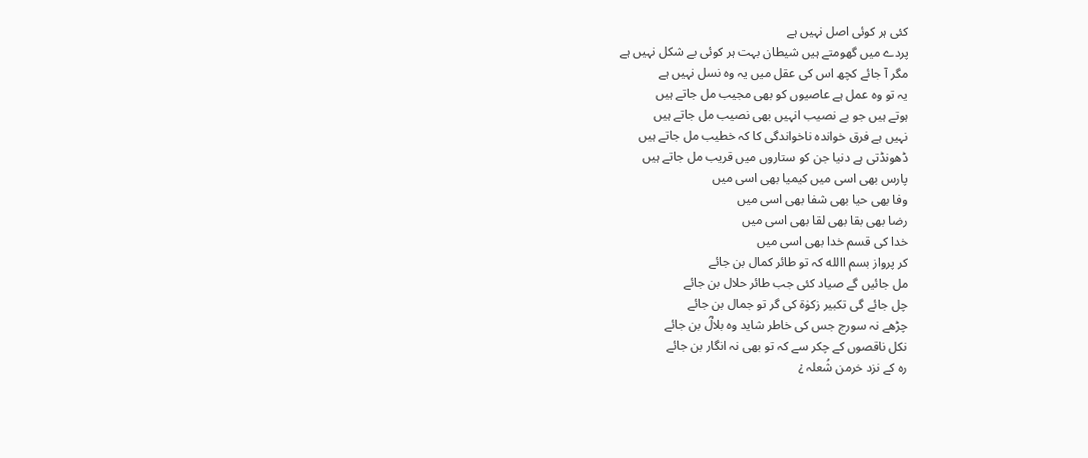کئی ہر کوئی اصل نہیں ہے
پردے میں گھومتے ہیں شیطان بہت ہر کوئی بے شکل نہیں ہے
مگر آ جائے کچھ اس کی عقل میں یہ وہ نسل نہیں ہے
یہ تو وہ عمل ہے عاصیوں کو بھی مجیب مل جاتے ہیں
ہوتے ہیں جو بے نصیب انہیں بھی نصیب مل جاتے ہیں
نہیں ہے فرق خواندہ ناخواندگی کا کہ خطیب مل جاتے ہیں
ڈھونڈتی ہے دنیا جن کو ستاروں میں قریب مل جاتے ہیں
پارس بھی اسی میں کیمیا بھی اسی میں
وفا بھی حیا بھی شفا بھی اسی میں
رضا بھی بقا بھی لقا بھی اسی میں
خدا کی قسم خدا بھی اسی میں
کر پرواز بسم االله کہ تو طائر کمال بن جائے
مل جائیں گے صیاد کئی جب طائر حلال بن جائے
چل جائے گی تکبیر زکوٰة کی گر تو جمال بن جائے
چڑھے نہ سورج جس کی خاطر شاید وہ بلالؓ بن جائے
نکل ناقصوں کے چکر سے کہ تو بھی نہ انگار بن جائے
رہ کے نزد خرمن شُعلہ ¿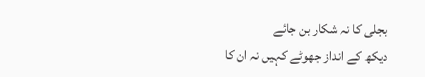بجلی کا نہ شکار بن جائے
دیکھ کے انداز جھوٹے کہیں نہ ان کا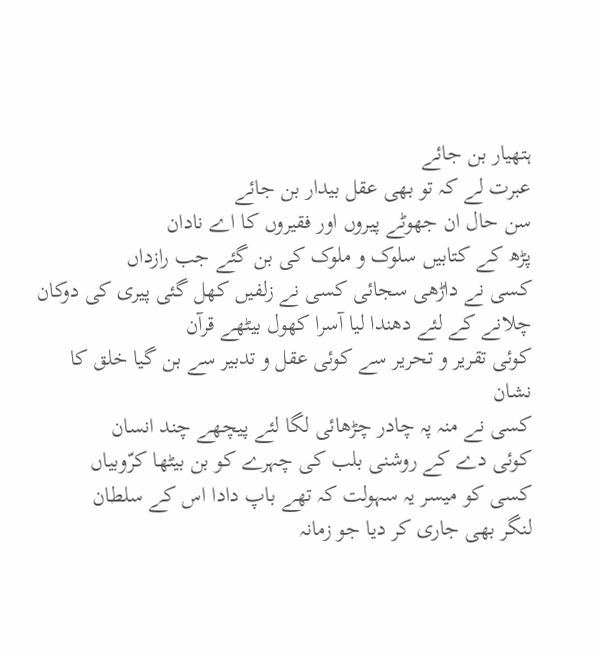ہتھیار بن جائے
عبرت لے کہ تو بھی عقل بیدار بن جائے
سن حال ان جھوٹے پیروں اور فقیروں کا اے نادان
پڑھ کے کتابیں سلوک و ملوک کی بن گئے جب رازداں
کسی نے داڑھی سجائی کسی نے زلفیں کھل گئی پیری کی دوکان
چلانے کے لئے دھندا لیا آسرا کھول بیٹھے قرآن
کوئی تقریر و تحریر سے کوئی عقل و تدبیر سے بن گیا خلق کا نشان
کسی نے منہ پہ چادر چڑھائی لگا لئے پیچھے چند انسان
کوئی دے کے روشنی بلب کی چہرے کو بن بیٹھا کرّوبیاں
کسی کو میسر یہ سہولت کہ تھے باپ دادا اس کے سلطان
لنگر بھی جاری کر دیا جو زمانہ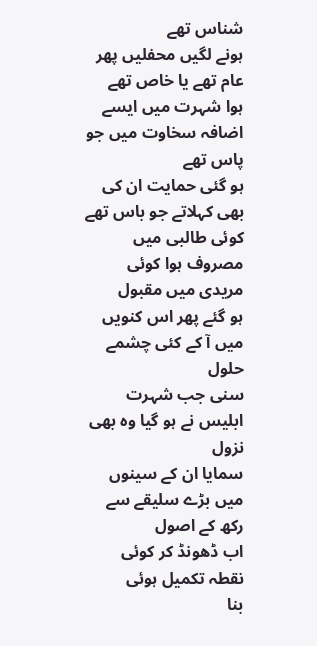شناس تھے
ہونے لگیں محفلیں پھر عام تھے یا خاص تھے
ہوا شہرت میں ایسے اضافہ سخاوت میں جو پاس تھے
ہو گئی حمایت ان کی بھی کہلاتے جو باس تھے
کوئی طالبی میں مصروف ہوا کوئی مریدی میں مقبول
ہو گئے پھر اس کنویں میں آ کے کئی چشمے حلول
سنی جب شہرت ابلیس نے ہو گیا وہ بھی نزول
سمایا ان کے سینوں میں بڑے سلیقے سے رکھ کے اصول
اب ڈھونڈ کر کوئی نقطہ تکمیل ہوئی
بنا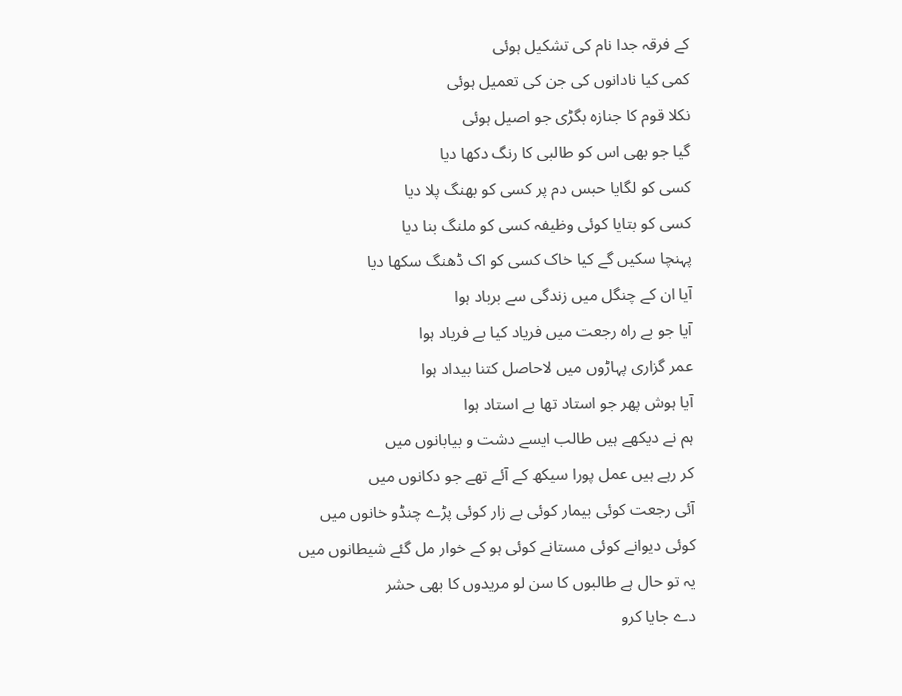کے فرقہ جدا نام کی تشکیل ہوئی
کمی کیا نادانوں کی جن کی تعمیل ہوئی
نکلا قوم کا جنازہ بگڑی جو اصیل ہوئی
گیا جو بھی اس کو طالبی کا رنگ دکھا دیا
کسی کو لگایا حبس دم پر کسی کو بھنگ پلا دیا
کسی کو بتایا کوئی وظیفہ کسی کو ملنگ بنا دیا
پہنچا سکیں گے کیا خاک کسی کو اک ڈھنگ سکھا دیا
آیا ان کے چنگل میں زندگی سے برباد ہوا
آیا جو بے راہ رجعت میں فریاد کیا بے فریاد ہوا
عمر گزاری پہاڑوں میں لاحاصل کتنا بیداد ہوا
آیا ہوش پھر جو استاد تھا بے استاد ہوا
ہم نے دیکھے ہیں طالب ایسے دشت و بیابانوں میں
کر رہے ہیں عمل پورا سیکھ کے آئے تھے جو دکانوں میں
آئی رجعت کوئی بیمار کوئی بے زار کوئی پڑے چنڈو خانوں میں
کوئی دیوانے کوئی مستانے کوئی ہو کے خوار مل گئے شیطانوں میں
یہ تو حال ہے طالبوں کا سن لو مریدوں کا بھی حشر
دے جایا کرو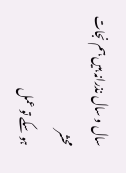سال و سال نذرانہ ہیں ہم نجات محشر
ہو سکے تو عمل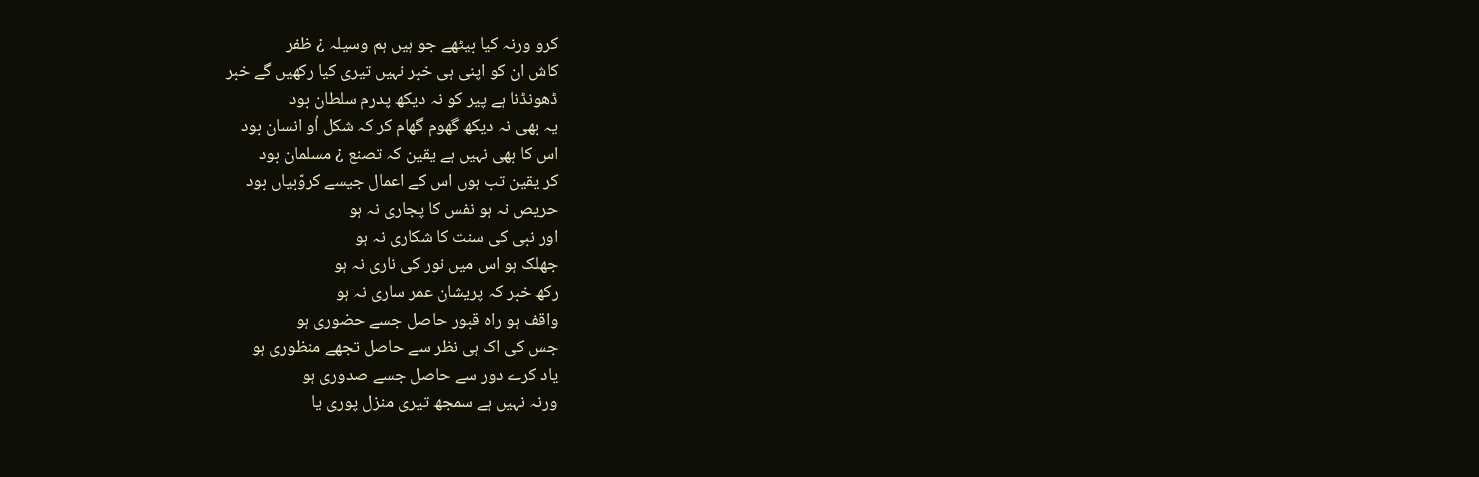کرو ورنہ کیا بیٹھے جو ہیں ہم وسیلہ ¿ ظفر
کاش ان کو اپنی ہی خبر نہیں تیری کیا رکھیں گے خبر
ڈھونڈنا ہے پیر کو نہ دیکھ پدرم سلطان بود
یہ بھی نہ دیکھ گھوم گھام کر کہ شکل اُو انسان بود
اس کا بھی نہیں ہے یقین کہ تصنع ¿ مسلمان بود
کر یقین تب ہوں اس کے اعمال جیسے کروّبیاں بود
حریص نہ ہو نفس کا پجاری نہ ہو
اور نبی کی سنت کا شکاری نہ ہو
جھلک ہو اس میں نور کی ناری نہ ہو
رکھ خبر کہ پریشان عمر ساری نہ ہو
واقف ہو راہ قبور حاصل جسے حضوری ہو
جس کی اک ہی نظر سے حاصل تجھے منظوری ہو
یاد کرے دور سے حاصل جسے صدوری ہو
ورنہ نہیں ہے سمجھ تیری منزل پوری یا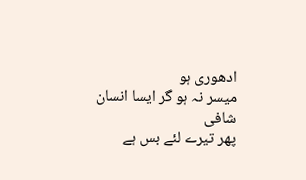ادھوری ہو
میسر نہ ہو گر ایسا انسان شافی
پھر تیرے لئے بس ہے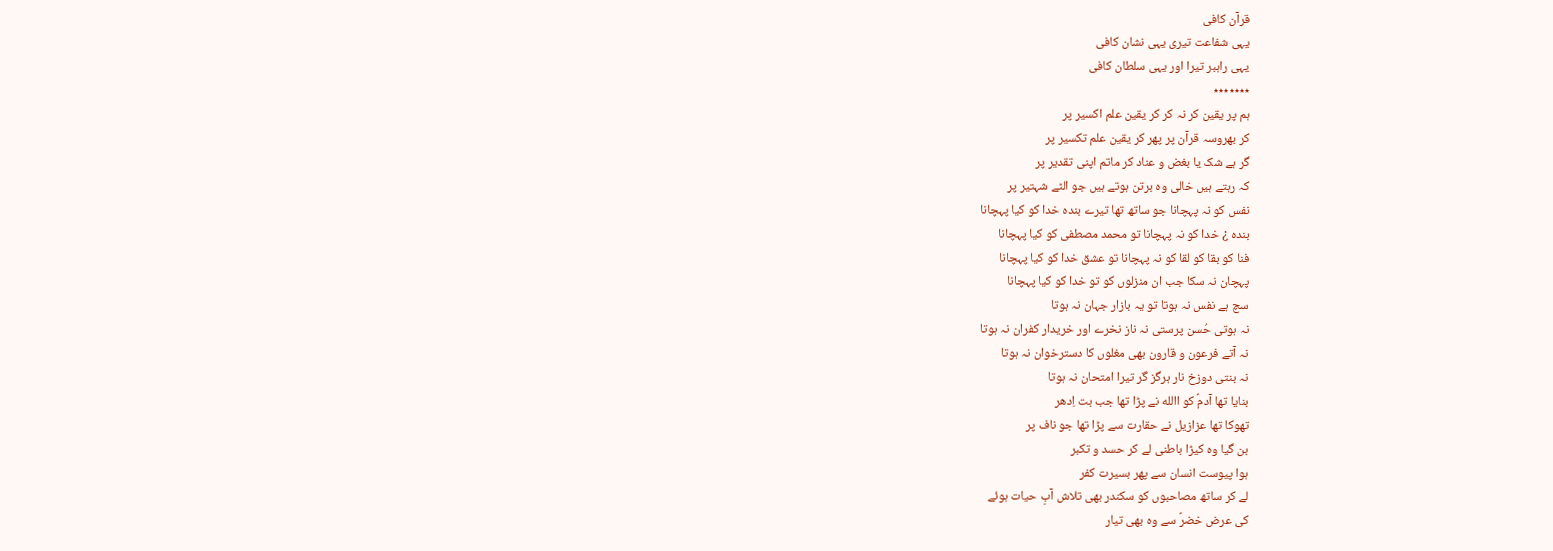قرآن کافی
یہی شفاعت تیری یہی نشان کافی
یہی راہبر تیرا اور یہی سلطان کافی
٭٭٭٭٭٭٭
ہم پر یقین کر نہ کر کر یقین علم اکسیر پر
کر بھروسہ قرآن پر پھر کر یقین علم تکسیر پر
گر ہے شک یا بغض و عناد کر ماتم اپنی تقدیر پر
کہ رہتے ہیں خالی وہ برتن ہوتے ہیں جو الٹے شہتیر پر
نفس کو نہ پہچانا جو ساتھ تھا تیرے بندہ خدا کو کیا پہچانا
بندہ ¿ خدا کو نہ پہچانا تو محمد مصطفی کو کیا پہچانا
فنا کو بقا کو لقا کو نہ پہچانا تو عشق خدا کو کیا پہچانا
پہچان نہ سکا جب ان منزلوں کو تو خدا کو کیا پہچانا
سچ ہے نفس نہ ہوتا تو یہ بازار جہان نہ ہوتا
نہ ہوتی حُسن پرستی نہ ناز نخرے اور خریدار کفران نہ ہوتا
نہ آتے فرعون و قارون بھی مغلوں کا دسترخوان نہ ہوتا
نہ بنتی دوزخ نار ہرگز گر تیرا امتحان نہ ہوتا
بنایا تھا آدمؑ کو االله نے پڑا تھا جب بت اِدھر
تھوکا تھا عزازیل نے حقارت سے پڑا تھا جو ناف پر
بن گیا وہ کیڑا باطنی لے کر حسد و تکبر
ہوا پیوست انسان سے پھر بسیرت کفر
لے کر ساتھ مصاحبوں کو سکندر بھی تلاش آبِ حیات ہوئے
کی عرض خضرؑ سے وہ بھی تیار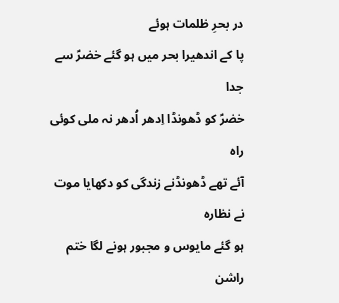در بحرِ ظلمات ہوئے
پا کے اندھیرا بحر میں ہو گئے خضرؑ سے جدا
خضرؑ کو ڈھونڈا اِدھر اُدھر نہ ملی کوئی راہ
آئے تھے ڈھونڈنے زندگی کو دکھایا موت نے نظارہ
ہو گئے مایوس و مجبور ہونے لگا ختم راشن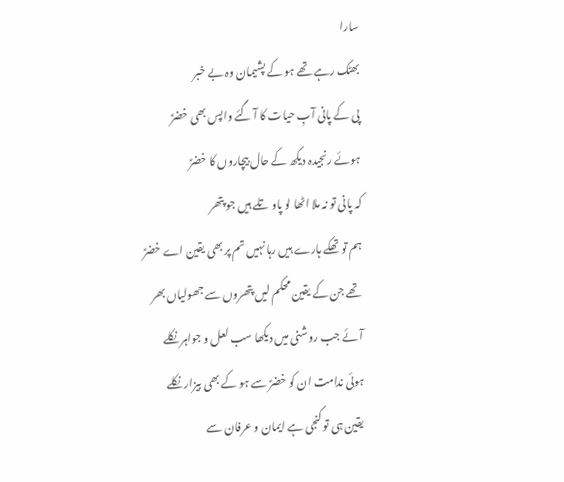سارا
بھٹک رہے تھے ہو کے پشیمان وہ بے خبر
پی کے پانی آبِ حیات کا آ گئے واپس بھی خضرؑ
ہوئے رنجیدہ دیکھ کے حال بیچاروں کا خضرؑ
کہ پانی تو نہ ملا اٹھا لو پاو تلے ہیں جو پتھر
ہم تو تھکے ہارے ہیں رہا نہیں تم پر بھی یقین اے خضرؑ
تھے جن کے یقین محکم لیں پتھروں سے جھولیاں بھر
آئے جب روشنی میں دیکھا سب لعل و جواہر نکلے
ہوئی ندامت ان کو خضرؑ سے ہو کے بھی بیزار نکلے
یقین ہی تو کنجی ہے ایمان و عرفان سے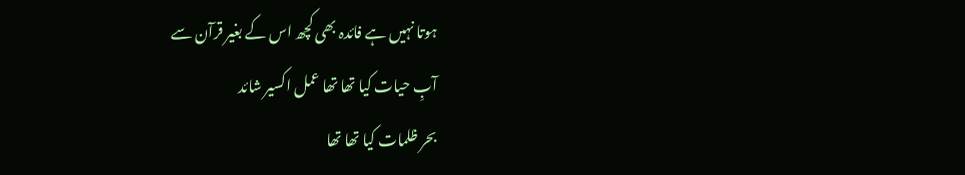ہوتا نہیں ہے فائدہ بھی کچھ اس کے بغیر قرآن سے
آبِ حیات کیا تھا تھا عمل اکسیر شائد
بحر ظلمات کیا تھا تھا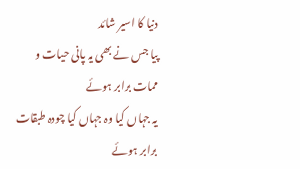دنیا کا اسیر شائد
پیا جس نے بھی یہ پانی حیات و ممات برابر ہوئے
یہ جہاں کیا وہ جہاں کیا چودہ طبقات برابر ہوئے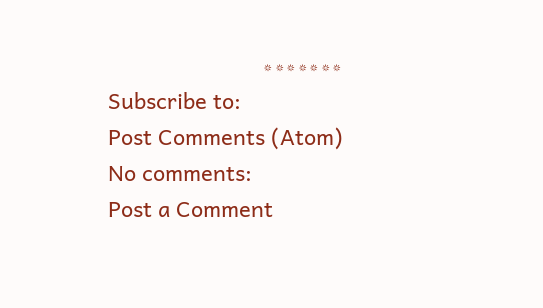٭٭٭٭٭٭٭
Subscribe to:
Post Comments (Atom)
No comments:
Post a Comment